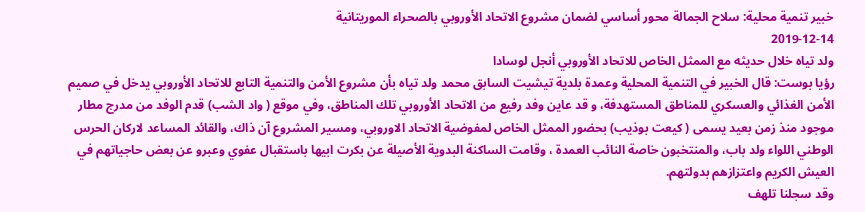خبير تنمية محلية: سلاح الجمالة محور أساسي لضمان مشروع الاتحاد الأوروبي بالصحراء الموريتانية
2019-12-14
ولد تياه خلال حديثه مع الممثل الخاص للاتحاد الأوروبي أنجل لوسادا
رؤيا بوست: قال الخبير في التنمية المحلية وعمدة بلدية تيشيت السابق محمد ولد تياه بأن مشروع الأمن والتنمية التابع للاتحاد الأوروبي يدخل في صميم الأمن الغذائي والعسكري للمناطق المستهدفة، و قد عاين وفد رفيع من الاتحاد الأوروبي تلك المناطق، وفي موقع ( واد الشب) قدم الوفد من مدرج مطار موجود منذ زمن بعيد يسمى ( كيعت بوذيب) بحضور الممثل الخاص لمفوضية الاتحاد الاوروبي، ومسير المشروع آن ذاك، والقائد المساعد لاركان الحرس الوطني اللواء ولد باب، والمنتخبون خاصة النائب العمدة ، وقامت الساكنة البدوية الأصيلة عن بكرت ابيها باستقبال عفوي وعبرو عن بعض حاجياتهم في العيش الكريم واعتزازهم بدولتهم.
وقد سجلنا تلهف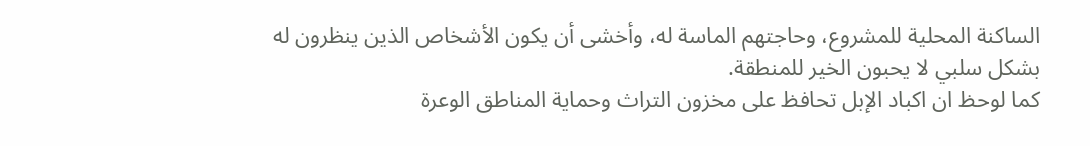الساكنة المحلية للمشروع، وحاجتهم الماسة له، وأخشى أن يكون الأشخاص الذين ينظرون له بشكل سلبي لا يحبون الخير للمنطقة.
كما لوحظ ان اكباد الإبل تحافظ على مخزون التراث وحماية المناطق الوعرة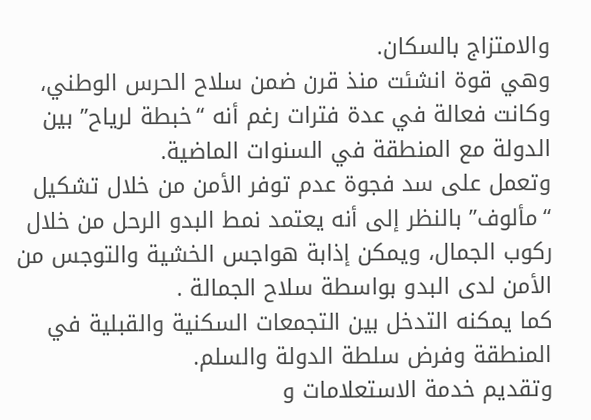والامتزاج بالسكان.
وهي قوة انشئت منذ قرن ضمن سلاح الحرس الوطني، وكانت فعالة في عدة فترات رغم أنه “خبطة لرياح” بين الدولة مع المنطقة في السنوات الماضية.
وتعمل على سد فجوة عدم توفر الأمن من خلال تشكيل “مألوف” بالنظر إلى أنه يعتمد نمط البدو الرحل من خلال ركوب الجمال، ويمكن إذابة هواجس الخشية والتوجس من الأمن لدى البدو بواسطة سلاح الجمالة .
كما يمكنه التدخل بين التجمعات السكنية والقبلية في المنطقة وفرض سلطة الدولة والسلم.
وتقديم خدمة الاستعلامات و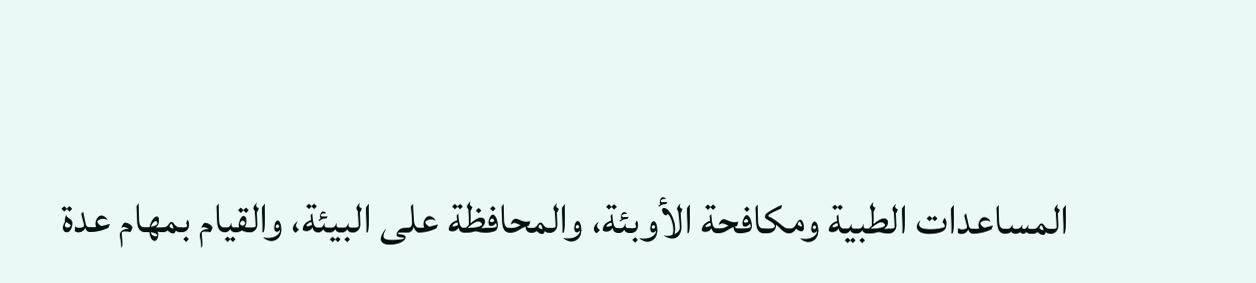المساعدات الطبية ومكافحة الأوبئة، والمحافظة على البيئة، والقيام بمهام عدة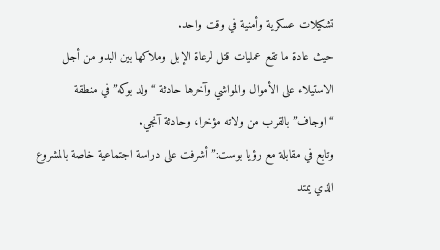تشكيلات عسكرية وأمنية في وقت واحد.
حيث عادة ما تقع عمليات قتل لرعاة الإبل وملاكها بين البدو من أجل الاستيلاء على الأموال والمواشي وآخرها حادثة “ولد بوكه” في منطقة “اوجاف” بالقرب من ولاته مؤخرا، وحادثة آنجي.
وتابع في مقابلة مع رؤيا بوست:” أشرفت على دراسة اجتماعية خاصة بالمشروع الذي يمتد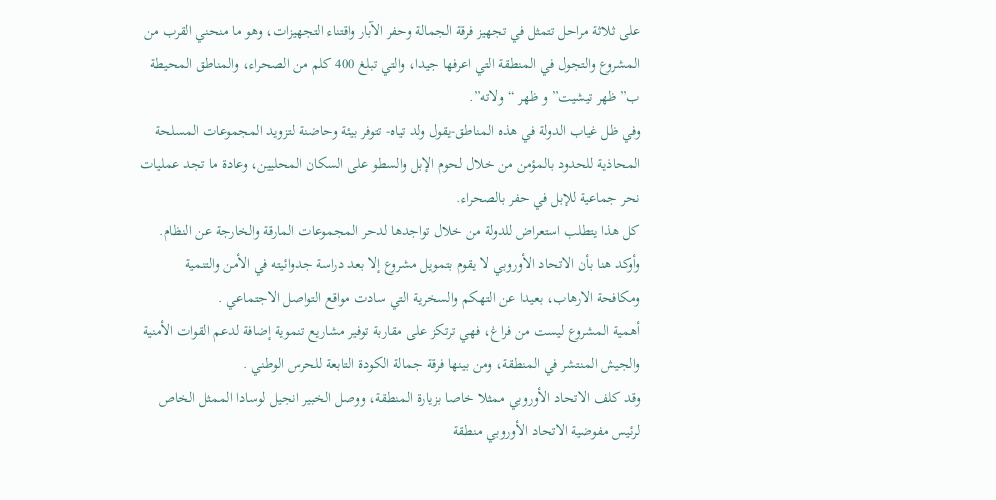على ثلاثة مراحل تتمثل في تجهيز فرقة الجمالة وحفر الآبار واقتناء التجهيزات، وهو ما منحني القرب من المشروع والتجول في المنطقة التي اعرفها جيدا، والتي تبلغ 400 كلم من الصحراء، والمناطق المحيطة ب”ظهر تيشيت” و ظهر “ولاته”.
وفي ظل غياب الدولة في هذه المناطق-يقول ولد تياه- تتوفر بيئة وحاضنة لتزويد المجموعات المسلحة المحاذية للحدود بالمؤمن من خلال لحوم الإبل والسطو على السكان المحليين، وعادة ما تجد عمليات نحر جماعية للإبل في حفر بالصحراء.
كل هذا يتطلب استعراض للدولة من خلال تواجدها لدحر المجموعات المارقة والخارجة عن النظام.
وأوكد هنا بأن الاتحاد الأوروبي لا يقوم بتمويل مشروع إلا بعد دراسة جدوائيته في الأمن والتنمية ومكافحة الارهاب، بعيدا عن التهكم والسخرية التي سادت مواقع التواصل الاجتماعي .
أهمية المشروع ليست من فراغ، فهي ترتكز على مقاربة توفير مشاريع تنموية إضافة لدعم القوات الأمنية والجيش المنتشر في المنطقة، ومن بينها فرقة جمالة الكودة التابعة للحرس الوطني .
وقد كلف الاتحاد الأوروبي ممثلا خاصا بزيارة المنطقة، ووصل الخبير انجيل لوسادا الممثل الخاص لرئيس مفوضية الاتحاد الأوروبي منطقة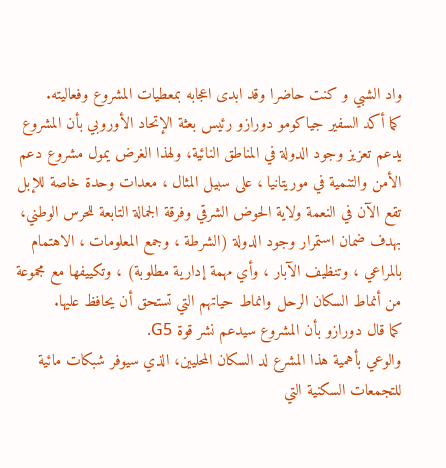واد الشبي و كنت حاضرا وقد ابدى اعجابه بمعطيات المشروع وفعاليته.
كما أكد السفير جياكومو دورازو رئيس بعثة الإتحاد الأوروبي بأن المشروع يدعم تعزيز وجود الدولة في المناطق النائية، ولهذا الغرض يمول مشروع دعم الأمن والتنمية في موريتانيا ، على سبيل المثال ، معدات وحدة خاصة للإبل تقع الآن في النعمة ولاية الحوض الشرقي وفرقة الجمالة التابعة للحرس الوطني، بهدف ضمان استمرار وجود الدولة (الشرطة ، وجمع المعلومات ، الاهتمام بالمراعي ، وتنظيف الآبار ، وأي مهمة إدارية مطلوبة) ، وتكييفها مع مجموعة من أنماط السكان الرحل وانماط حياتهم التي تستحق أن يحافظ عليها.
كما قال دورازو بأن المشروع سيدعم نشر قوة G5.
والوعي بأهمية هذا المشرع لد السكان المحليين، الذي سيوفر شبكات مائية للتجمعات السكنية التي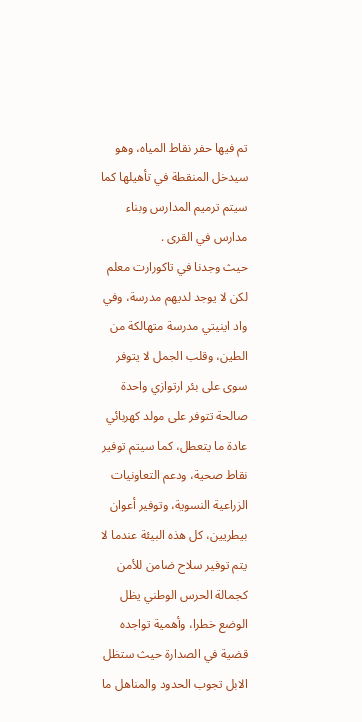تم فيها حفر نقاط المياه، وهو سيدخل المنقطة في تأهيلها كما سيتم ترميم المدارس وبناء مدارس في القرى .
حيث وجدنا في تاكورارت معلم لكن لا يوجد لديهم مدرسة، وفي واد اينيتي مدرسة متهالكة من الطين، وقلب الجمل لا يتوفر سوى على بئر ارتوازي واحدة صالحة تتوفر على مولد كهربائي عادة ما يتعطل، كما سيتم توفير نقاط صحية، ودعم التعاونيات الزراعية النسوية، وتوفير أعوان بيطريين، كل هذه البيئة عندما لا يتم توفير سلاح ضامن للأمن كجمالة الحرس الوطني يظل الوضع خطرا، وأهمية تواجده قضية في الصدارة حيث ستظل الابل تجوب الحدود والمناهل ما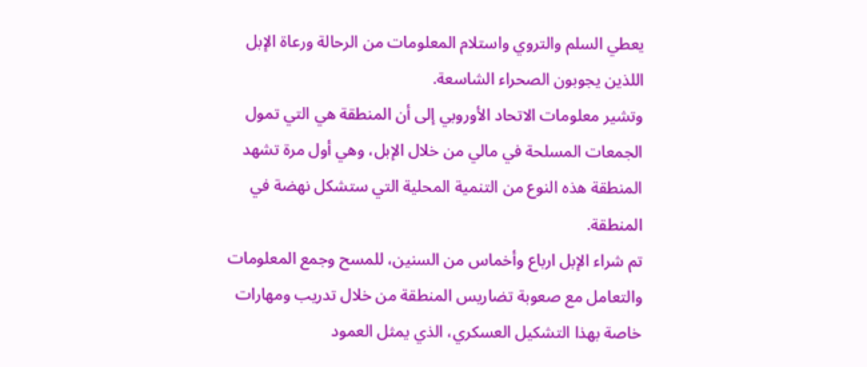يعطي السلم والتروي واستلام المعلومات من الرحالة ورعاة الإبل اللذين يجوبون الصحراء الشاسعة.
وتشير معلومات الاتحاد الأوروبي إلى أن المنطقة هي التي تمول الجمعات المسلحة في مالي من خلال الإبل، وهي أول مرة تشهد المنطقة هذه النوع من التنمية المحلية التي ستشكل نهضة في المنطقة.
تم شراء الإبل ارباع وأخماس من السنين، للمسح وجمع المعلومات والتعامل مع صعوبة تضاريس المنطقة من خلال تدريب ومهارات خاصة بهذا التشكيل العسكري، الذي يمثل العمود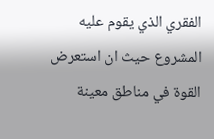الفقري الذي يقوم عليه المشروع حيث ان استعرض القوة في مناطق معينة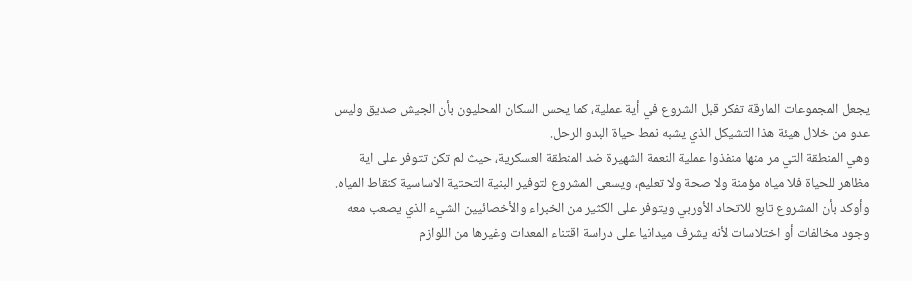يجعل المجموعات المارقة تفكر قبل الشروع في أية عملية، كما يحس السكان المحليون بأن الجيش صديق وليس عدو من خلال هيئة هذا التشيكل الذي يشبه نمط حياة البدو الرحل.
وهي المنطقة التي مر منها منفذوا عملية النعمة الشهيرة ضد المنطقة العسكرية، حيث لم تكن تتوفر على اية مظاهر للحياة فلا مياه مؤمنة ولا صحة ولا تعليم، ويسعى المشروع لتوفير البنية التحتية الاساسية كنقاط المياه.
وأوكد بأن المشروع تابع للاتحاد الأوربي ويتوفر على الكثير من الخبراء والأخصائيين الشيء الذي يصعب معه وجود مخالفات أو اختلاسات لأنه يشرف ميدانيا على دراسة اقتناء المعدات وغيرها من اللوازم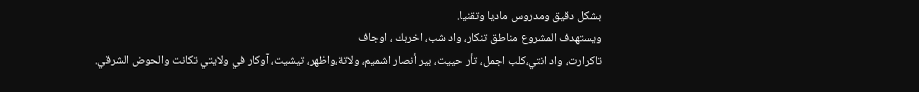بشكل دقيق ومدروس ماديا وتقنيا.
ويستهدف المشروع مناطق تنكار، واد شب، اخربك ، اوجاف
تاكرارت، واد انتي،كلب اجمل، تأر حييت، بير أنصار اشميم، ولاتة،واظهر، تيشيت، آوكار في ولايتي تكانت والحوض الشرقي.